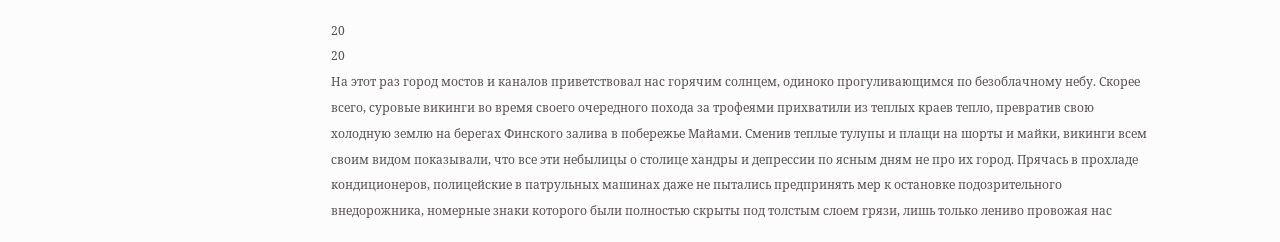20
20
На этот раз город мостов и каналов приветствовал нас горячим солнцем, одиноко прогуливающимся по безоблачному небу. Скорее всего, суровые викинги во время своего очередного похода за трофеями прихватили из теплых краев тепло, превратив свою холодную землю на берегах Финского залива в побережье Майами. Сменив теплые тулупы и плащи на шорты и майки, викинги всем своим видом показывали, что все эти небылицы о столице хандры и депрессии по ясным дням не про их город. Прячась в прохладе кондиционеров, полицейские в патрульных машинах даже не пытались предпринять мер к остановке подозрительного внедорожника, номерные знаки которого были полностью скрыты под толстым слоем грязи, лишь только лениво провожая нас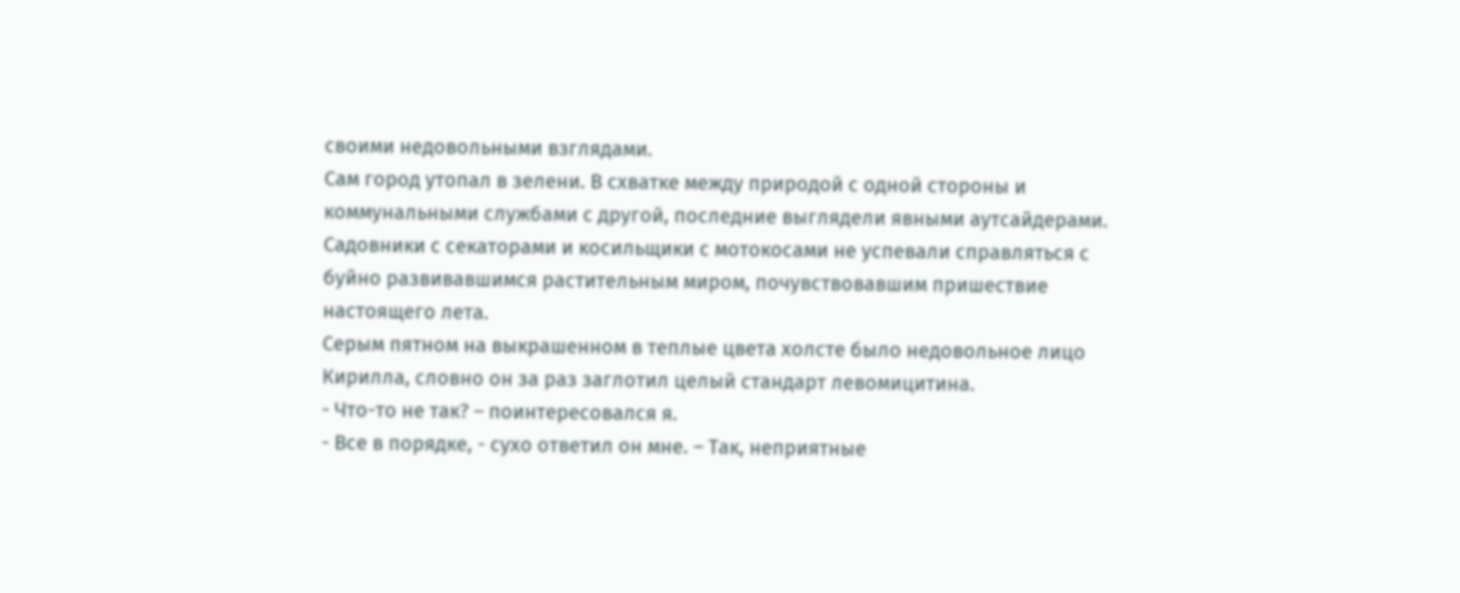своими недовольными взглядами.
Сам город утопал в зелени. В схватке между природой с одной стороны и коммунальными службами с другой, последние выглядели явными аутсайдерами. Садовники с секаторами и косильщики с мотокосами не успевали справляться с буйно развивавшимся растительным миром, почувствовавшим пришествие настоящего лета.
Серым пятном на выкрашенном в теплые цвета холсте было недовольное лицо Кирилла, словно он за раз заглотил целый стандарт левомицитина.
- Что-то не так? – поинтересовался я.
- Все в порядке, - сухо ответил он мне. – Так, неприятные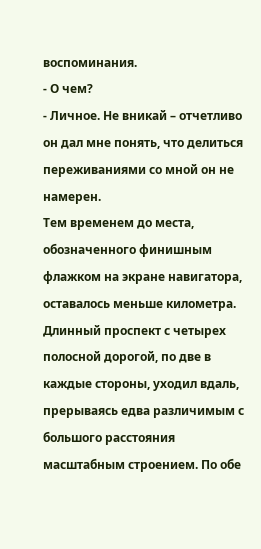воспоминания.
- О чем?
- Личное. Не вникай – отчетливо он дал мне понять, что делиться переживаниями со мной он не намерен.
Тем временем до места, обозначенного финишным флажком на экране навигатора, оставалось меньше километра. Длинный проспект с четырех полосной дорогой, по две в каждые стороны, уходил вдаль, прерываясь едва различимым с большого расстояния масштабным строением. По обе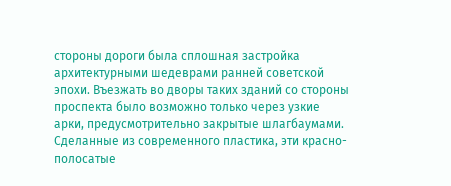стороны дороги была сплошная застройка архитектурными шедеврами ранней советской эпохи. Въезжать во дворы таких зданий со стороны проспекта было возможно только через узкие арки, предусмотрительно закрытые шлагбаумами. Сделанные из современного пластика, эти красно-полосатые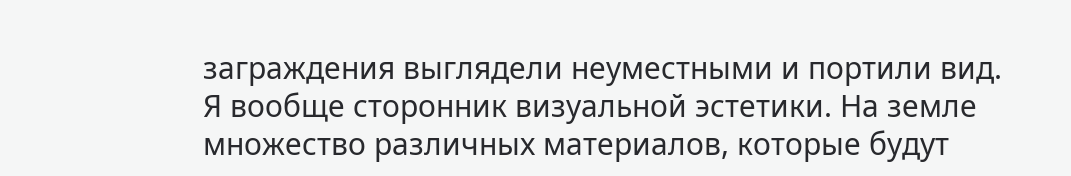заграждения выглядели неуместными и портили вид.
Я вообще сторонник визуальной эстетики. На земле множество различных материалов, которые будут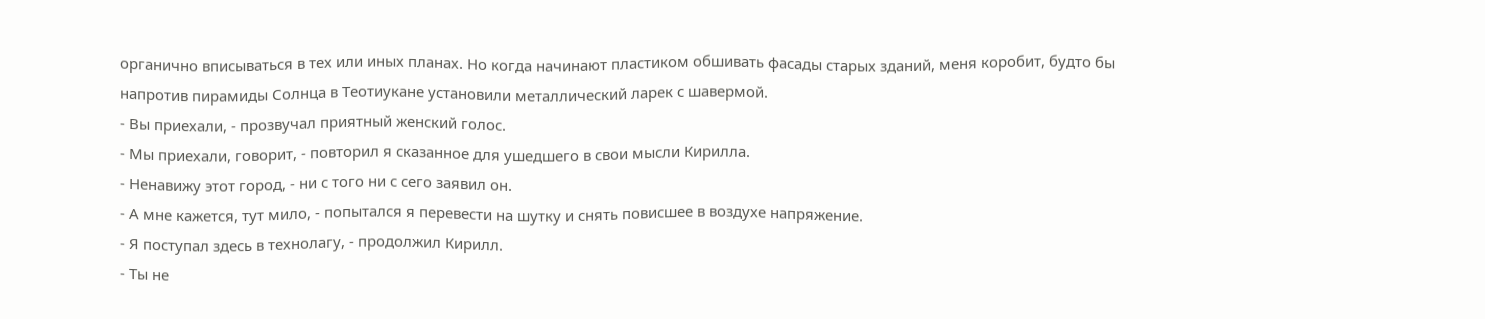органично вписываться в тех или иных планах. Но когда начинают пластиком обшивать фасады старых зданий, меня коробит, будто бы напротив пирамиды Солнца в Теотиукане установили металлический ларек с шавермой.
- Вы приехали, - прозвучал приятный женский голос.
- Мы приехали, говорит, - повторил я сказанное для ушедшего в свои мысли Кирилла.
- Ненавижу этот город, - ни с того ни с сего заявил он.
- А мне кажется, тут мило, - попытался я перевести на шутку и снять повисшее в воздухе напряжение.
- Я поступал здесь в технолагу, - продолжил Кирилл.
- Ты не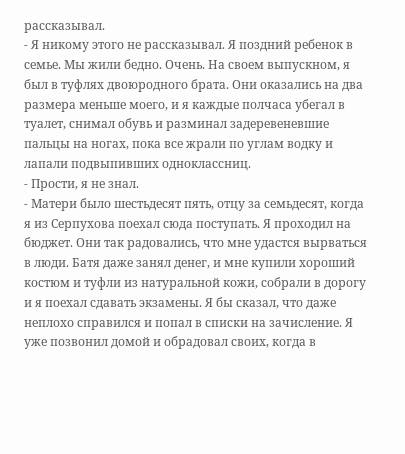рассказывал.
- Я никому этого не рассказывал. Я поздний ребенок в семье. Мы жили бедно. Очень. На своем выпускном, я был в туфлях двоюродного брата. Они оказались на два размера меньше моего, и я каждые полчаса убегал в туалет, снимал обувь и разминал задеревеневшие пальцы на ногах, пока все жрали по углам водку и лапали подвыпивших одноклассниц.
- Прости, я не знал.
- Матери было шестьдесят пять, отцу за семьдесят, когда я из Серпухова поехал сюда поступать. Я проходил на бюджет. Они так радовались, что мне удастся вырваться в люди. Батя даже занял денег, и мне купили хороший костюм и туфли из натуральной кожи, собрали в дорогу и я поехал сдавать экзамены. Я бы сказал, что даже неплохо справился и попал в списки на зачисление. Я уже позвонил домой и обрадовал своих, когда в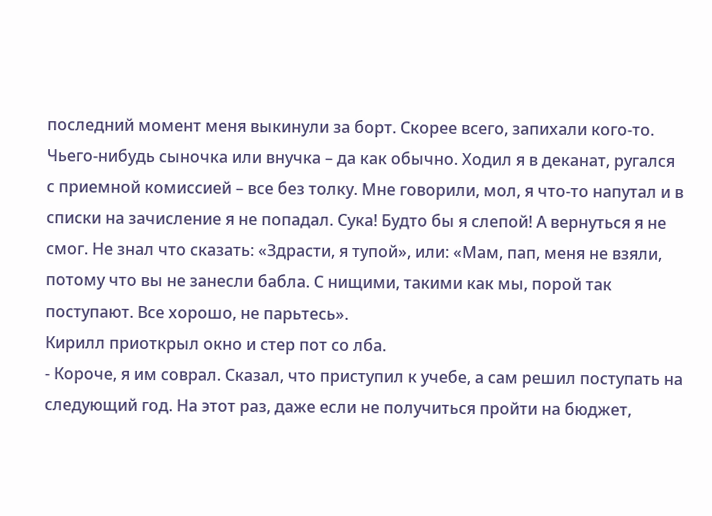последний момент меня выкинули за борт. Скорее всего, запихали кого-то. Чьего-нибудь сыночка или внучка – да как обычно. Ходил я в деканат, ругался с приемной комиссией – все без толку. Мне говорили, мол, я что-то напутал и в списки на зачисление я не попадал. Сука! Будто бы я слепой! А вернуться я не смог. Не знал что сказать: «Здрасти, я тупой», или: «Мам, пап, меня не взяли, потому что вы не занесли бабла. С нищими, такими как мы, порой так поступают. Все хорошо, не парьтесь».
Кирилл приоткрыл окно и стер пот со лба.
- Короче, я им соврал. Сказал, что приступил к учебе, а сам решил поступать на следующий год. На этот раз, даже если не получиться пройти на бюджет,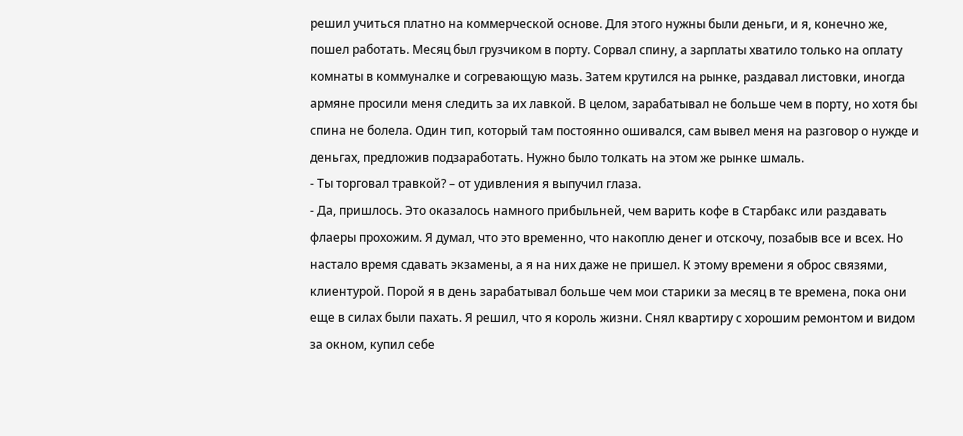решил учиться платно на коммерческой основе. Для этого нужны были деньги, и я, конечно же, пошел работать. Месяц был грузчиком в порту. Сорвал спину, а зарплаты хватило только на оплату комнаты в коммуналке и согревающую мазь. Затем крутился на рынке, раздавал листовки, иногда армяне просили меня следить за их лавкой. В целом, зарабатывал не больше чем в порту, но хотя бы спина не болела. Один тип, который там постоянно ошивался, сам вывел меня на разговор о нужде и деньгах, предложив подзаработать. Нужно было толкать на этом же рынке шмаль.
- Ты торговал травкой? – от удивления я выпучил глаза.
- Да, пришлось. Это оказалось намного прибыльней, чем варить кофе в Старбакс или раздавать флаеры прохожим. Я думал, что это временно, что накоплю денег и отскочу, позабыв все и всех. Но настало время сдавать экзамены, а я на них даже не пришел. К этому времени я оброс связями, клиентурой. Порой я в день зарабатывал больше чем мои старики за месяц в те времена, пока они еще в силах были пахать. Я решил, что я король жизни. Снял квартиру с хорошим ремонтом и видом за окном, купил себе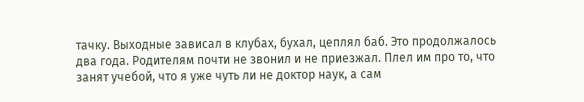тачку. Выходные зависал в клубах, бухал, цеплял баб. Это продолжалось два года. Родителям почти не звонил и не приезжал. Плел им про то, что занят учебой, что я уже чуть ли не доктор наук, а сам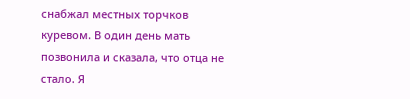снабжал местных торчков куревом. В один день мать позвонила и сказала, что отца не стало. Я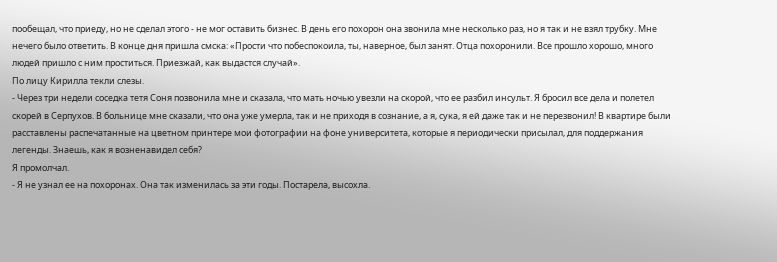пообещал, что приеду, но не сделал этого - не мог оставить бизнес. В день его похорон она звонила мне несколько раз, но я так и не взял трубку. Мне нечего было ответить. В конце дня пришла смска: «Прости что побеспокоила, ты, наверное, был занят. Отца похоронили. Все прошло хорошо, много людей пришло с ним проститься. Приезжай, как выдастся случай».
По лицу Кирилла текли слезы.
- Через три недели соседка тетя Соня позвонила мне и сказала, что мать ночью увезли на скорой, что ее разбил инсульт. Я бросил все дела и полетел скорей в Серпухов. В больнице мне сказали, что она уже умерла, так и не приходя в сознание, а я, сука, я ей даже так и не перезвонил! В квартире были расставлены распечатанные на цветном принтере мои фотографии на фоне университета, которые я периодически присылал, для поддержания легенды. Знаешь, как я возненавидел себя?
Я промолчал.
- Я не узнал ее на похоронах. Она так изменилась за эти годы. Постарела, высохла.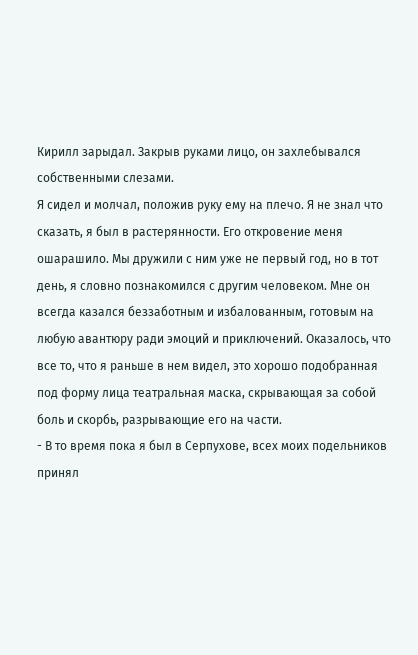Кирилл зарыдал. Закрыв руками лицо, он захлебывался собственными слезами.
Я сидел и молчал, положив руку ему на плечо. Я не знал что сказать, я был в растерянности. Его откровение меня ошарашило. Мы дружили с ним уже не первый год, но в тот день, я словно познакомился с другим человеком. Мне он всегда казался беззаботным и избалованным, готовым на любую авантюру ради эмоций и приключений. Оказалось, что все то, что я раньше в нем видел, это хорошо подобранная под форму лица театральная маска, скрывающая за собой боль и скорбь, разрывающие его на части.
- В то время пока я был в Серпухове, всех моих подельников принял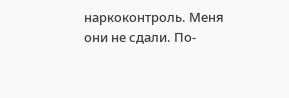наркоконтроль. Меня они не сдали. По-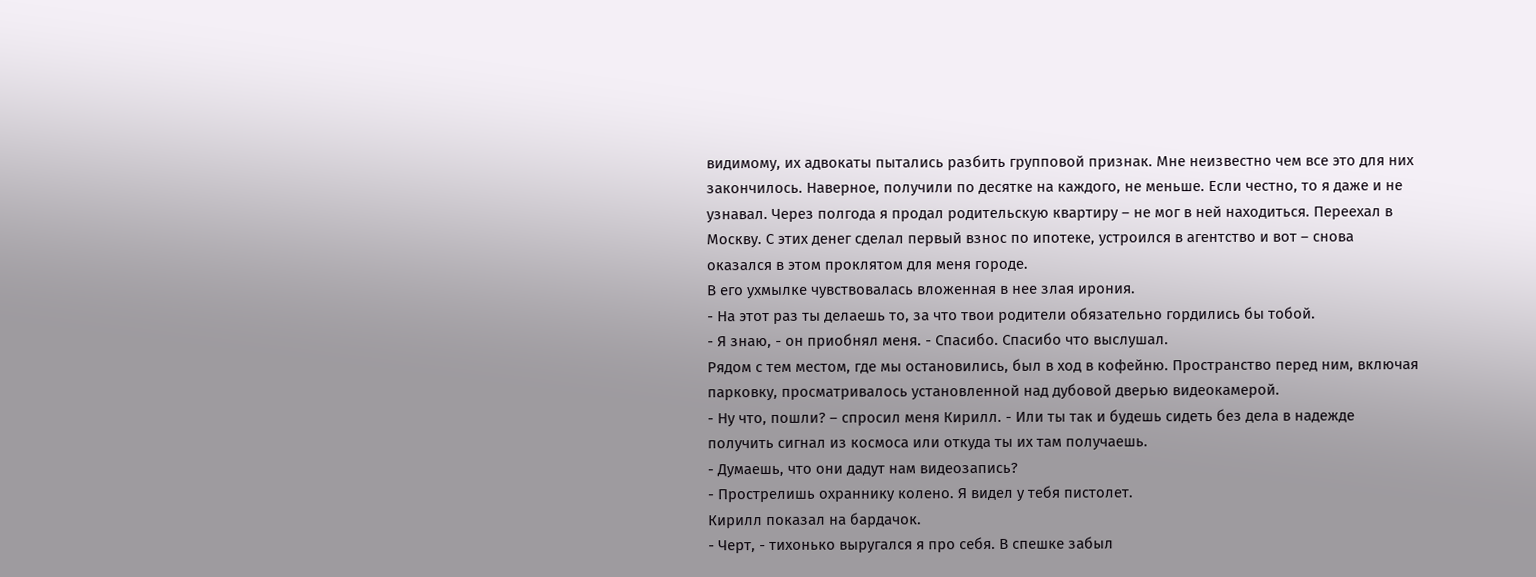видимому, их адвокаты пытались разбить групповой признак. Мне неизвестно чем все это для них закончилось. Наверное, получили по десятке на каждого, не меньше. Если честно, то я даже и не узнавал. Через полгода я продал родительскую квартиру – не мог в ней находиться. Переехал в Москву. С этих денег сделал первый взнос по ипотеке, устроился в агентство и вот – снова оказался в этом проклятом для меня городе.
В его ухмылке чувствовалась вложенная в нее злая ирония.
- На этот раз ты делаешь то, за что твои родители обязательно гордились бы тобой.
- Я знаю, - он приобнял меня. - Спасибо. Спасибо что выслушал.
Рядом с тем местом, где мы остановились, был в ход в кофейню. Пространство перед ним, включая парковку, просматривалось установленной над дубовой дверью видеокамерой.
- Ну что, пошли? – спросил меня Кирилл. - Или ты так и будешь сидеть без дела в надежде получить сигнал из космоса или откуда ты их там получаешь.
- Думаешь, что они дадут нам видеозапись?
- Прострелишь охраннику колено. Я видел у тебя пистолет.
Кирилл показал на бардачок.
- Черт, - тихонько выругался я про себя. В спешке забыл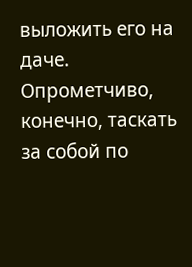выложить его на даче. Опрометчиво, конечно, таскать за собой по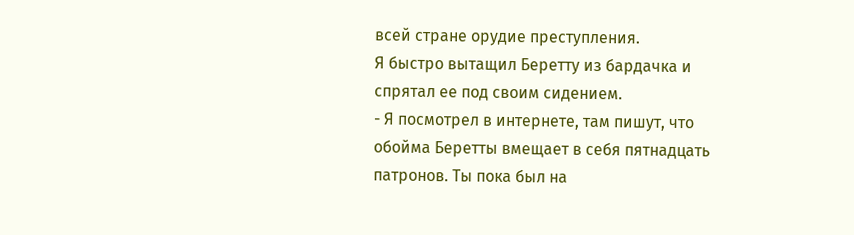всей стране орудие преступления.
Я быстро вытащил Беретту из бардачка и спрятал ее под своим сидением.
- Я посмотрел в интернете, там пишут, что обойма Беретты вмещает в себя пятнадцать патронов. Ты пока был на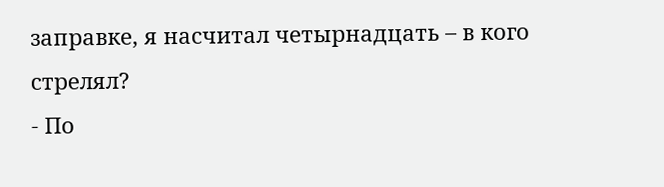заправке, я насчитал четырнадцать – в кого стрелял?
- По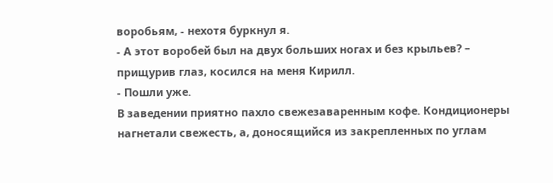воробьям, - нехотя буркнул я.
- А этот воробей был на двух больших ногах и без крыльев? – прищурив глаз, косился на меня Кирилл.
- Пошли уже.
В заведении приятно пахло свежезаваренным кофе. Кондиционеры нагнетали свежесть, а, доносящийся из закрепленных по углам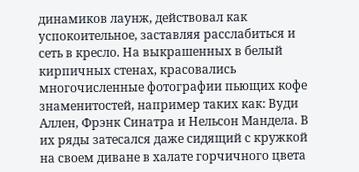динамиков лаунж, действовал как успокоительное, заставляя расслабиться и сеть в кресло. На выкрашенных в белый кирпичных стенах, красовались многочисленные фотографии пьющих кофе знаменитостей, например таких как: Вуди Аллен, Фрэнк Синатра и Нельсон Мандела. В их ряды затесался даже сидящий с кружкой на своем диване в халате горчичного цвета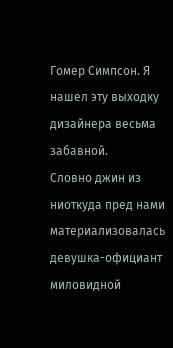Гомер Симпсон. Я нашел эту выходку дизайнера весьма забавной.
Словно джин из ниоткуда пред нами материализовалась девушка-официант миловидной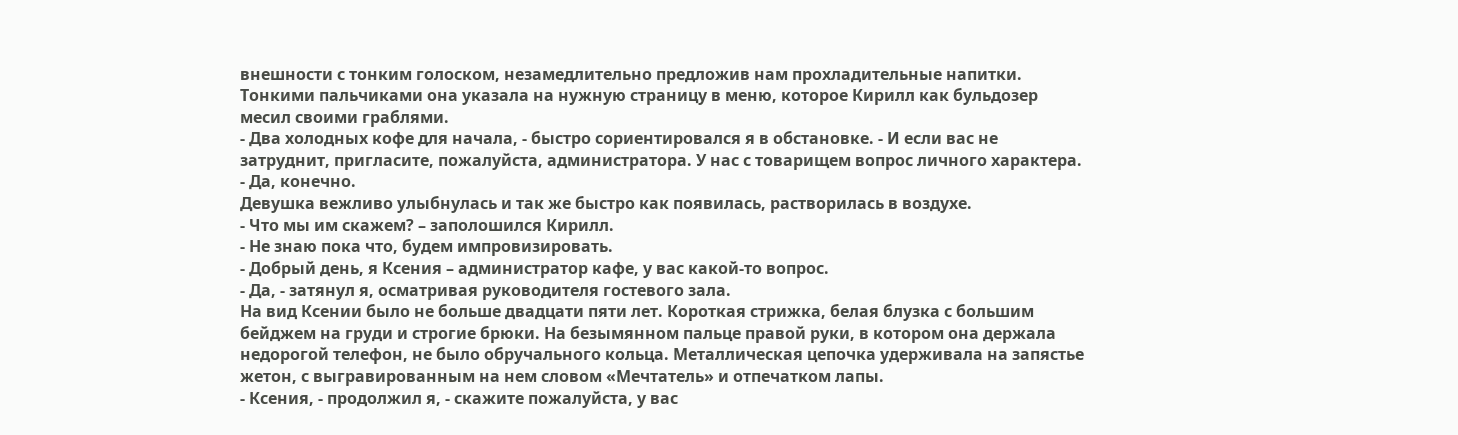внешности с тонким голоском, незамедлительно предложив нам прохладительные напитки. Тонкими пальчиками она указала на нужную страницу в меню, которое Кирилл как бульдозер месил своими граблями.
- Два холодных кофе для начала, - быстро сориентировался я в обстановке. - И если вас не затруднит, пригласите, пожалуйста, администратора. У нас с товарищем вопрос личного характера.
- Да, конечно.
Девушка вежливо улыбнулась и так же быстро как появилась, растворилась в воздухе.
- Что мы им скажем? – заполошился Кирилл.
- Не знаю пока что, будем импровизировать.
- Добрый день, я Ксения – администратор кафе, у вас какой-то вопрос.
- Да, - затянул я, осматривая руководителя гостевого зала.
На вид Ксении было не больше двадцати пяти лет. Короткая стрижка, белая блузка с большим бейджем на груди и строгие брюки. На безымянном пальце правой руки, в котором она держала недорогой телефон, не было обручального кольца. Металлическая цепочка удерживала на запястье жетон, с выгравированным на нем словом «Мечтатель» и отпечатком лапы.
- Ксения, - продолжил я, - скажите пожалуйста, у вас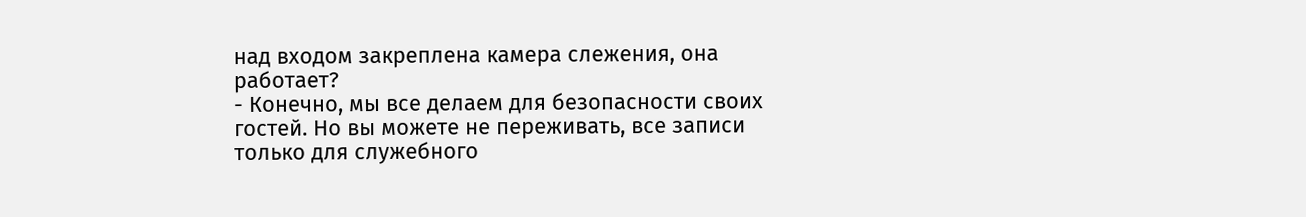над входом закреплена камера слежения, она работает?
- Конечно, мы все делаем для безопасности своих гостей. Но вы можете не переживать, все записи только для служебного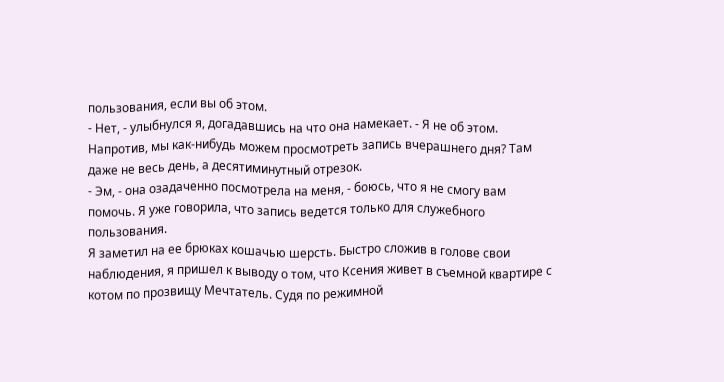пользования, если вы об этом.
- Нет, - улыбнулся я, догадавшись на что она намекает. - Я не об этом. Напротив, мы как-нибудь можем просмотреть запись вчерашнего дня? Там даже не весь день, а десятиминутный отрезок.
- Эм, - она озадаченно посмотрела на меня, - боюсь, что я не смогу вам помочь. Я уже говорила, что запись ведется только для служебного пользования.
Я заметил на ее брюках кошачью шерсть. Быстро сложив в голове свои наблюдения, я пришел к выводу о том, что Ксения живет в съемной квартире с котом по прозвищу Мечтатель. Судя по режимной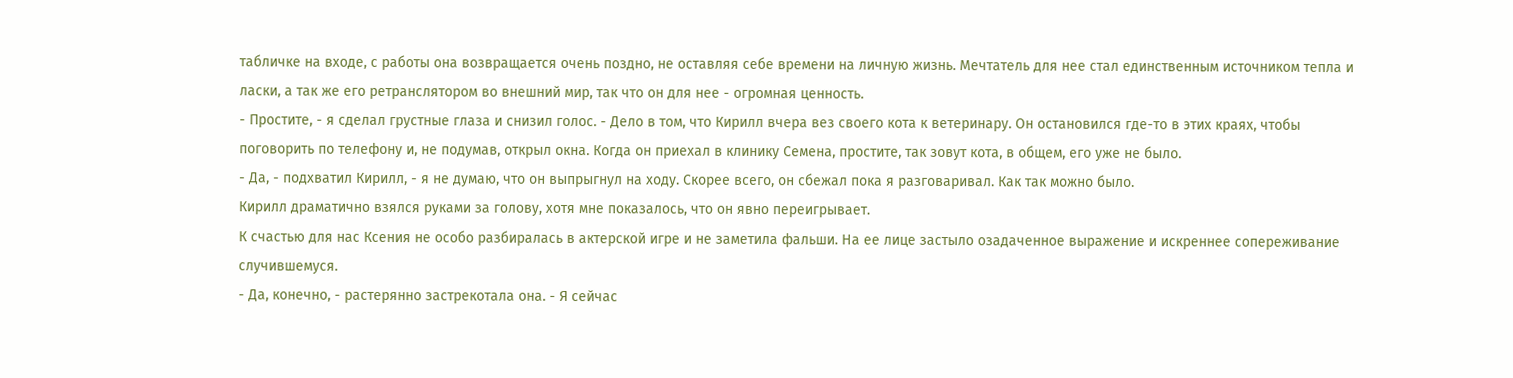табличке на входе, с работы она возвращается очень поздно, не оставляя себе времени на личную жизнь. Мечтатель для нее стал единственным источником тепла и ласки, а так же его ретранслятором во внешний мир, так что он для нее - огромная ценность.
- Простите, - я сделал грустные глаза и снизил голос. - Дело в том, что Кирилл вчера вез своего кота к ветеринару. Он остановился где-то в этих краях, чтобы поговорить по телефону и, не подумав, открыл окна. Когда он приехал в клинику Семена, простите, так зовут кота, в общем, его уже не было.
- Да, - подхватил Кирилл, - я не думаю, что он выпрыгнул на ходу. Скорее всего, он сбежал пока я разговаривал. Как так можно было.
Кирилл драматично взялся руками за голову, хотя мне показалось, что он явно переигрывает.
К счастью для нас Ксения не особо разбиралась в актерской игре и не заметила фальши. На ее лице застыло озадаченное выражение и искреннее сопереживание случившемуся.
- Да, конечно, - растерянно застрекотала она. - Я сейчас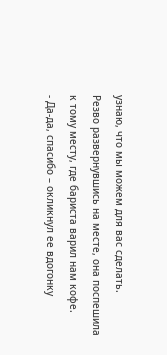узнаю, что мы можем для вас сделать.
Резво развернувшись на месте, она поспешила к тому месту, где бариста варил нам кофе.
- Да-да, спасибо – окликнул ее вдогонку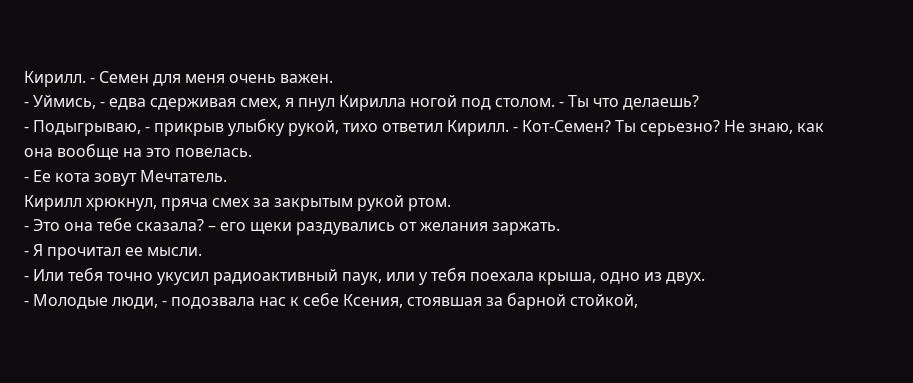Кирилл. - Семен для меня очень важен.
- Уймись, - едва сдерживая смех, я пнул Кирилла ногой под столом. - Ты что делаешь?
- Подыгрываю, - прикрыв улыбку рукой, тихо ответил Кирилл. - Кот-Семен? Ты серьезно? Не знаю, как она вообще на это повелась.
- Ее кота зовут Мечтатель.
Кирилл хрюкнул, пряча смех за закрытым рукой ртом.
- Это она тебе сказала? – его щеки раздувались от желания заржать.
- Я прочитал ее мысли.
- Или тебя точно укусил радиоактивный паук, или у тебя поехала крыша, одно из двух.
- Молодые люди, - подозвала нас к себе Ксения, стоявшая за барной стойкой,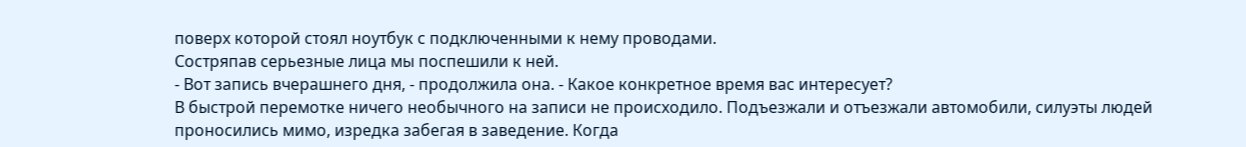поверх которой стоял ноутбук с подключенными к нему проводами.
Состряпав серьезные лица мы поспешили к ней.
- Вот запись вчерашнего дня, - продолжила она. - Какое конкретное время вас интересует?
В быстрой перемотке ничего необычного на записи не происходило. Подъезжали и отъезжали автомобили, силуэты людей проносились мимо, изредка забегая в заведение. Когда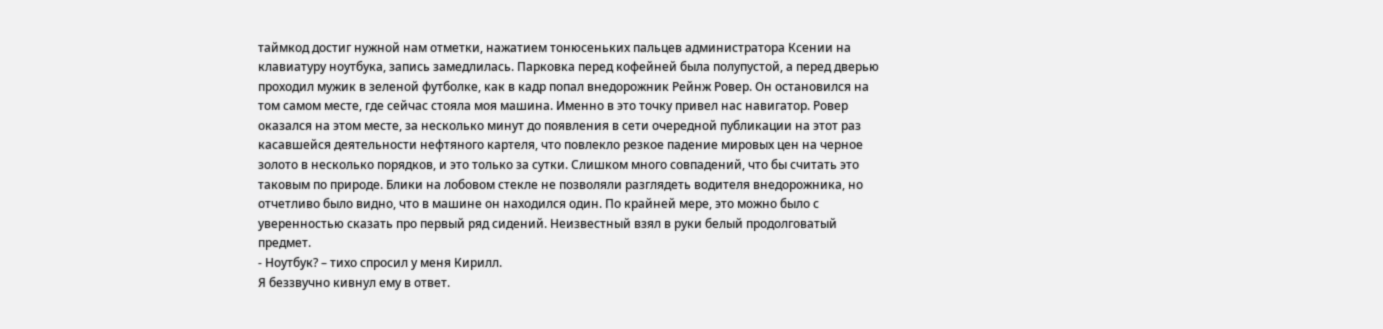таймкод достиг нужной нам отметки, нажатием тонюсеньких пальцев администратора Ксении на клавиатуру ноутбука, запись замедлилась. Парковка перед кофейней была полупустой, а перед дверью проходил мужик в зеленой футболке, как в кадр попал внедорожник Рейнж Ровер. Он остановился на том самом месте, где сейчас стояла моя машина. Именно в это точку привел нас навигатор. Ровер оказался на этом месте, за несколько минут до появления в сети очередной публикации на этот раз касавшейся деятельности нефтяного картеля, что повлекло резкое падение мировых цен на черное золото в несколько порядков, и это только за сутки. Слишком много совпадений, что бы считать это таковым по природе. Блики на лобовом стекле не позволяли разглядеть водителя внедорожника, но отчетливо было видно, что в машине он находился один. По крайней мере, это можно было с уверенностью сказать про первый ряд сидений. Неизвестный взял в руки белый продолговатый предмет.
- Ноутбук? – тихо спросил у меня Кирилл.
Я беззвучно кивнул ему в ответ.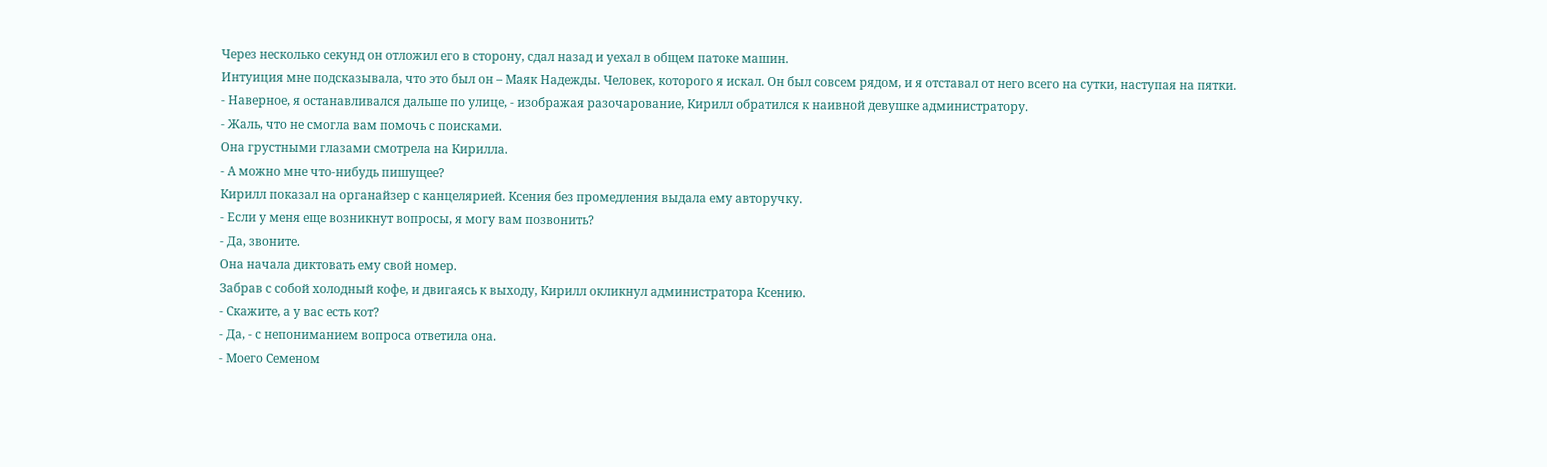Через несколько секунд он отложил его в сторону, сдал назад и уехал в общем патоке машин.
Интуиция мне подсказывала, что это был он – Маяк Надежды. Человек, которого я искал. Он был совсем рядом, и я отставал от него всего на сутки, наступая на пятки.
- Наверное, я останавливался дальше по улице, - изображая разочарование, Кирилл обратился к наивной девушке администратору.
- Жаль, что не смогла вам помочь с поисками.
Она грустными глазами смотрела на Кирилла.
- А можно мне что-нибудь пишущее?
Кирилл показал на органайзер с канцелярией. Ксения без промедления выдала ему авторучку.
- Если у меня еще возникнут вопросы, я могу вам позвонить?
- Да, звоните.
Она начала диктовать ему свой номер.
Забрав с собой холодный кофе, и двигаясь к выходу, Кирилл окликнул администратора Ксению.
- Скажите, а у вас есть кот?
- Да, - с непониманием вопроса ответила она.
- Моего Семеном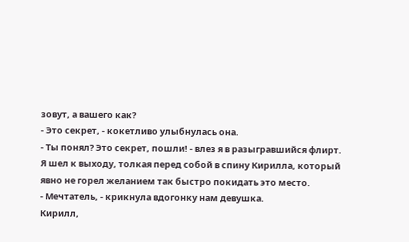зовут, а вашего как?
- Это секрет, - кокетливо улыбнулась она.
- Ты понял? Это секрет, пошли! - влез я в разыгравшийся флирт.
Я шел к выходу, толкая перед собой в спину Кирилла, который явно не горел желанием так быстро покидать это место.
- Мечтатель, - крикнула вдогонку нам девушка.
Кирилл,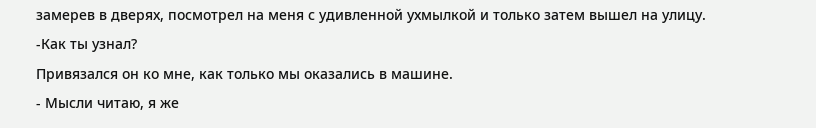замерев в дверях, посмотрел на меня с удивленной ухмылкой и только затем вышел на улицу.
-Как ты узнал?
Привязался он ко мне, как только мы оказались в машине.
- Мысли читаю, я же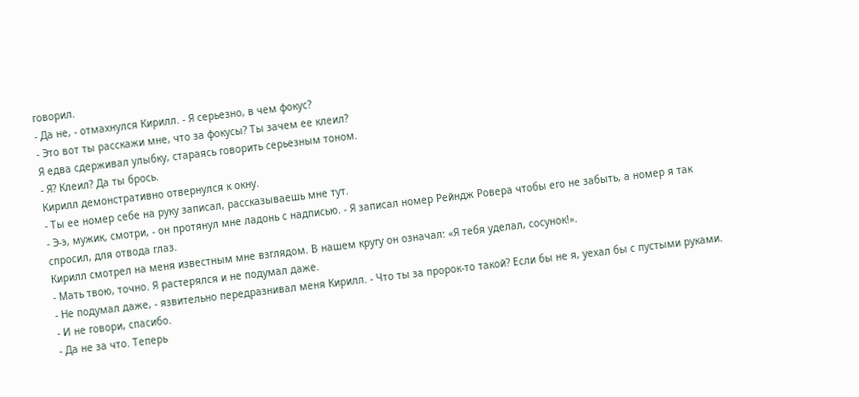говорил.
- Да не, - отмахнулся Кирилл. - Я серьезно, в чем фокус?
- Это вот ты расскажи мне, что за фокусы? Ты зачем ее клеил?
Я едва сдерживал улыбку, стараясь говорить серьезным тоном.
- Я? Клеил? Да ты брось.
Кирилл демонстративно отвернулся к окну.
- Ты ее номер себе на руку записал, рассказываешь мне тут.
- Э-э, мужик, смотри, - он протянул мне ладонь с надписью. - Я записал номер Рейндж Ровера чтобы его не забыть, а номер я так спросил, для отвода глаз.
Кирилл смотрел на меня известным мне взглядом. В нашем кругу он означал: «Я тебя уделал, сосунок!».
- Мать твою, точно. Я растерялся и не подумал даже.
- Не подумал даже, - язвительно передразнивал меня Кирилл. - Что ты за пророк-то такой? Если бы не я, уехал бы с пустыми руками.
- И не говори, спасибо.
- Да не за что. Теперь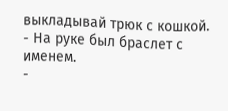выкладывай трюк с кошкой.
- На руке был браслет с именем.
-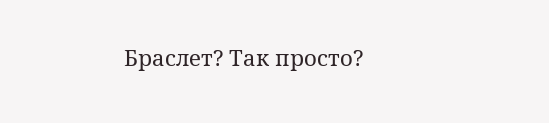Браслет? Так просто?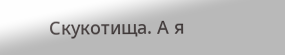Скукотища. А я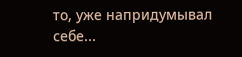то, уже напридумывал себе...